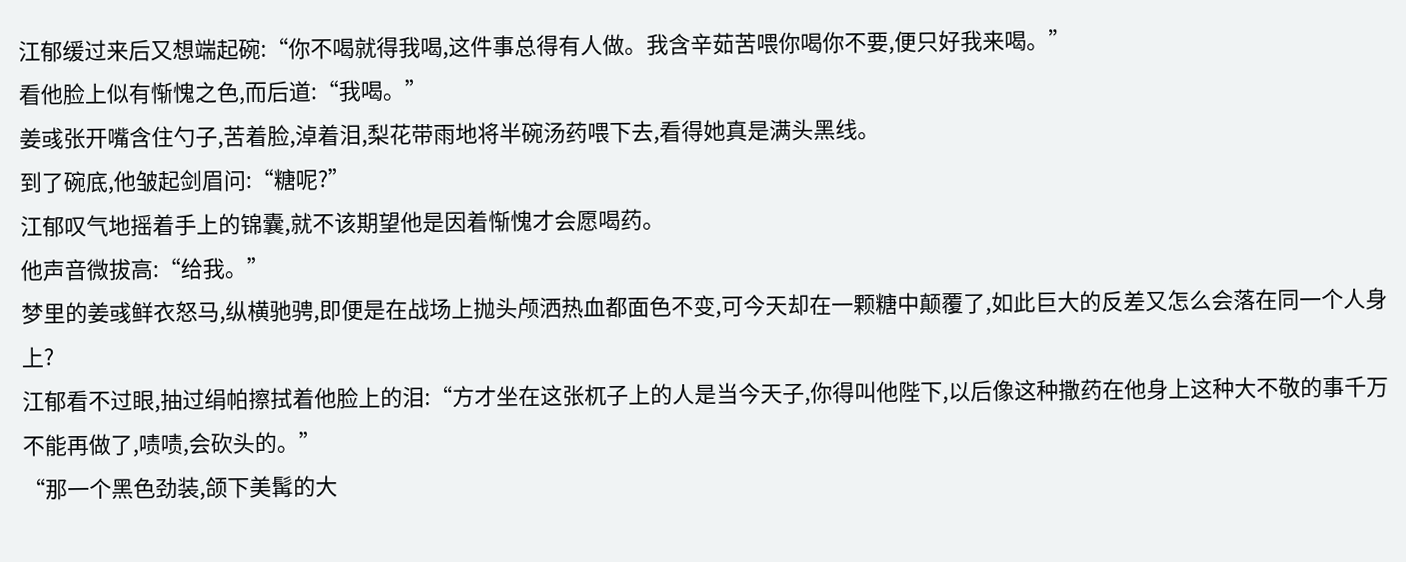江郁缓过来后又想端起碗:“你不喝就得我喝,这件事总得有人做。我含辛茹苦喂你喝你不要,便只好我来喝。”
看他脸上似有惭愧之色,而后道:“我喝。”
姜彧张开嘴含住勺子,苦着脸,淖着泪,梨花带雨地将半碗汤药喂下去,看得她真是满头黑线。
到了碗底,他皱起剑眉问:“糖呢?”
江郁叹气地摇着手上的锦囊,就不该期望他是因着惭愧才会愿喝药。
他声音微拔高:“给我。”
梦里的姜彧鲜衣怒马,纵横驰骋,即便是在战场上抛头颅洒热血都面色不变,可今天却在一颗糖中颠覆了,如此巨大的反差又怎么会落在同一个人身上?
江郁看不过眼,抽过绢帕擦拭着他脸上的泪:“方才坐在这张杌子上的人是当今天子,你得叫他陛下,以后像这种撒药在他身上这种大不敬的事千万不能再做了,啧啧,会砍头的。”
“那一个黑色劲装,颌下美髯的大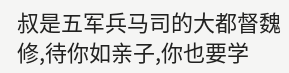叔是五军兵马司的大都督魏修,待你如亲子,你也要学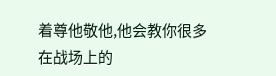着尊他敬他,他会教你很多在战场上的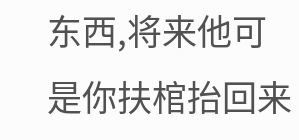东西,将来他可是你扶棺抬回来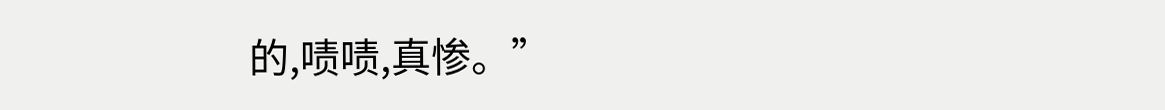的,啧啧,真惨。”